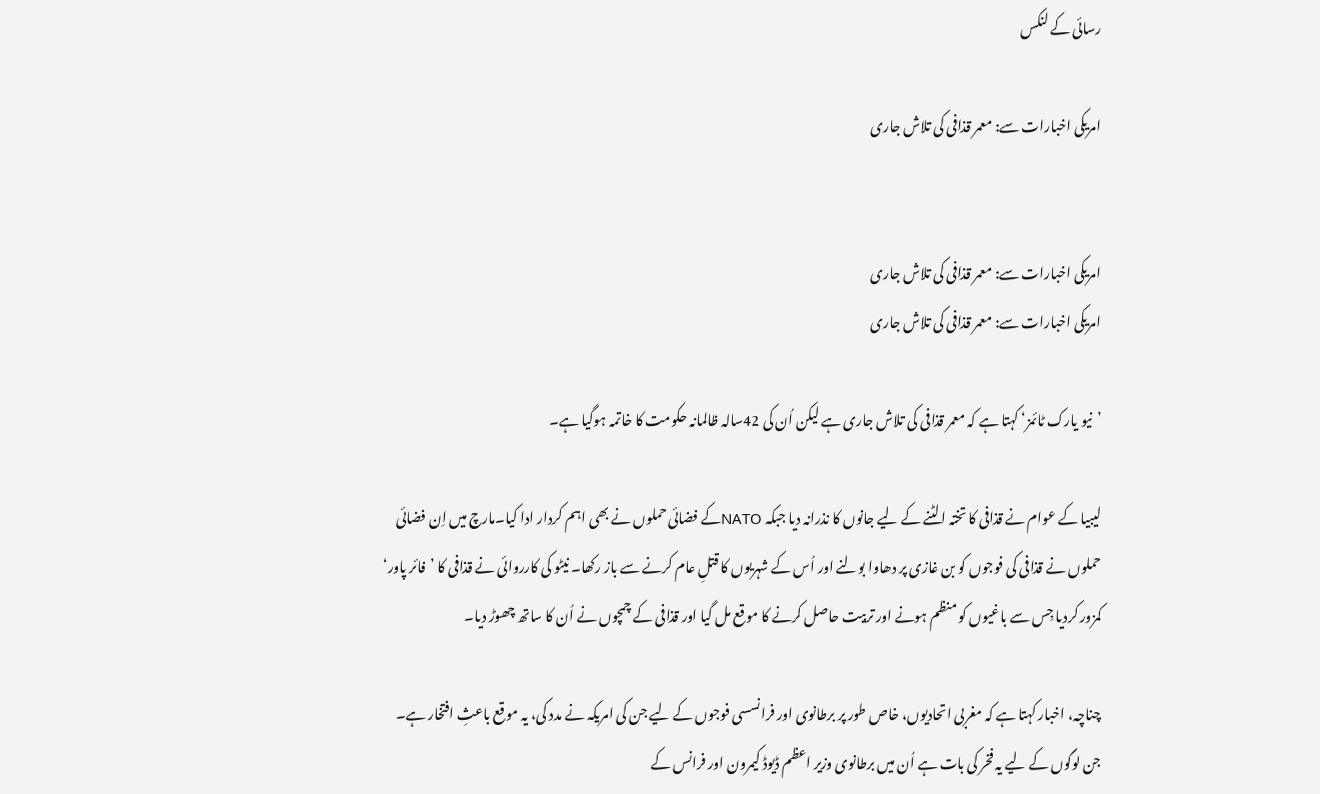رسائی کے لنکس

امریکی اخبارات سے: معمر قذافی کی تلاش جاری


امریکی اخبارات سے: معمر قذافی کی تلاش جاری
امریکی اخبارات سے: معمر قذافی کی تلاش جاری

’نیو یارک ٹائمز‘ کہتا ہے کہ معمر قذافی کی تلاش جاری ہے لیکن اُن کی 42سالہ ظالمانہ حکومت کا خاتمہ ہوگیا ہے۔

لیبیا کے عوام نے قذافی کا تختہ الٹنے کے لیے جانوں کا نذرانہ دیا جبکہ NATOکے فضائی حملوں نے بھی اہم کردار ادا کیا۔مارچ میں اِن فضائی حملوں نے قذافی کی فوجوں کو بن غازی پر دھاوا بولنے اور اُس کے شہریوں کا قتلِ عام کرنے سے باز رکھا۔ نیٹو کی کارروائی نے قذافی کا ’فائر پاور‘ کمزور کردیا جِس سے باغیوں کو منظم ہونے اور تربیت حاصل کرنے کا موقع مل گیا اور قذافی کے چمچوں نے اُن کا ساتھ چھوڑ دیا۔

چناچہ، اخبار کہتا ہے کہ مغربی اتحادیوں، خاص طور پر برطانوی اور فرانسسی فوجوں کے لیے جن کی امریکہ نے مدد کی، یہ موقع باعثِ افتخار ہے۔ جن لوگوں کے لیے یہ فخر کی بات ہے اُن میں برطانوی وزیر اعظم ڈیوڈ کیمرون اور فرانس کے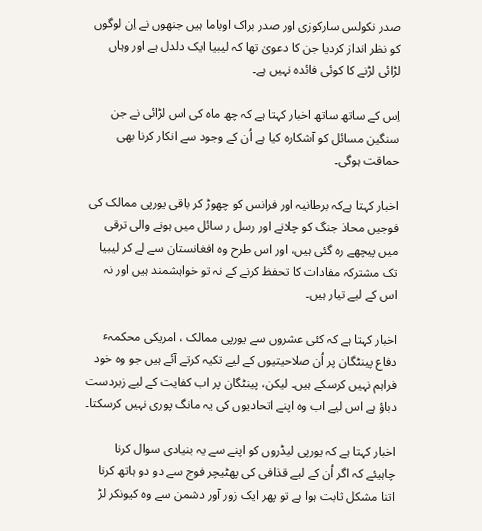صدر نکولس سارکوزی اور صدر براک اوباما ہیں جنھوں نے اِن لوگوں کو نظر انداز کردیا جن کا دعویٰ تھا کہ لیبیا ایک دلدل ہے اور وہاں لڑائی لڑنے کا کوئی فائدہ نہیں ہے۔

اِس کے ساتھ ساتھ اخبار کہتا ہے کہ چھ ماہ کی اس لڑائی نے جن سنگین مسائل کو آشکارہ کیا ہے اُن کے وجود سے انکار کرنا بھی حماقت ہوگی۔

اخبار کہتا ہےکہ برطانیہ اور فرانس کو چھوڑ کر باقی یورپی ممالک کی فوجیں محاذ جنگ کو چلانے اور رسل ر سائل میں ہونے والی ترقی میں پیچھے رہ گئی ہیں، اور اس طرح وہ افغانستان سے لے کر لیبیا تک مشترکہ مفادات کا تحفظ کرنے کے نہ تو خواہشمند ہیں اور نہ اس کے لیے تیار ہیں۔

اخبار کہتا ہے کہ کئی عشروں سے یورپی ممالک ، امریکی محکمہٴ دفاع پینٹگان پر اُن صلاحیتیوں کے لیے تکیہ کرتے آئے ہیں جو وہ خود فراہم نہیں کرسکے ہیں۔ لیکن، پینٹگان پر اب کفایت کے لیے زبردست دباؤ ہے اس لیے اب وہ اپنے اتحادیوں کی یہ مانگ پوری نہیں کرسکتا۔

اخبار کہتا ہے کہ یورپی لیڈروں کو اپنے سے یہ بنیادی سوال کرنا چاہیئے کہ اگر اُن کے لیے قذافی کی پھٹیچر فوج سے دو دو ہاتھ کرنا اتنا مشکل ثابت ہوا ہے تو پھر ایک زور آور دشمن سے وہ کیونکر لڑ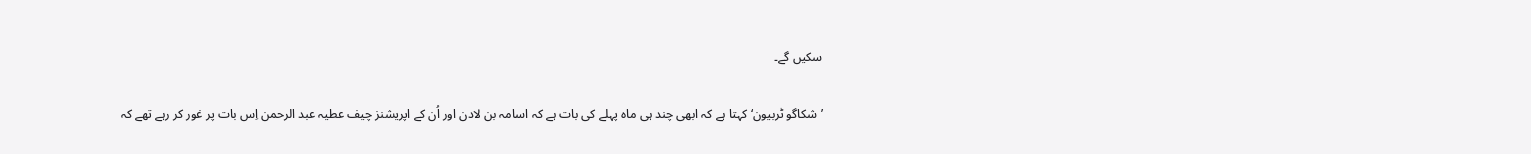سکیں گے۔

’شکاگو ٹربیون‘ کہتا ہے کہ ابھی چند ہی ماہ پہلے کی بات ہے کہ اسامہ بن لادن اور اُن کے اپریشنز چیف عطیہ عبد الرحمن اِس بات پر غور کر رہے تھے کہ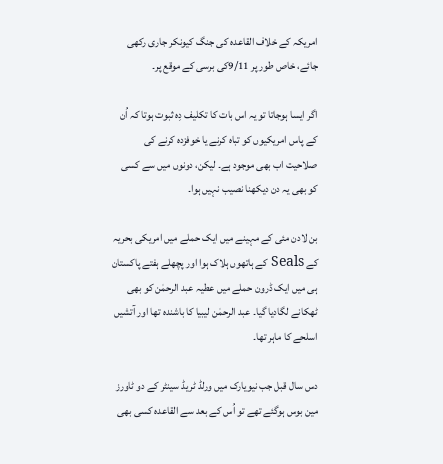امریکہ کے خلاف القاعدہ کی جنگ کیونکر جاری رکھی جائے، خاص طور پر 9/11کی برسی کے موقع پر۔

اگر ایسا ہوجاتا تو یہ اس بات کا تکلیف دِہ ثبوت ہوتا کہ اُن کے پاس امریکیوں کو تباہ کرنے یا خوفزدہ کرنے کی صلاحیت اب بھی موجود ہے۔ لیکن، دونوں میں سے کسی کو بھی یہ دن دیکھنا نصیب نہیں ہوا۔

بن لادن مئی کے مہینے میں ایک حملے میں امریکی بحریہ کے Seals کے ہاتھوں ہلاک ہوا اور پچھلے ہفتے پاکستان ہی میں ایک ڈرون حملے میں عطیہ عبد الرحمٰن کو بھی ٹھکانے لگادیا گیا۔ عبد الرحمٰن لیبیا کا باشندہ تھا اور آتشیں اسلحے کا ماہر تھا۔

دس سال قبل جب نیویارک میں ورلڈ ٹریڈ سینٹر کے دو ٹاورز مین بوس ہوگئے تھے تو اُس کے بعد سے القاعدہ کسی بھی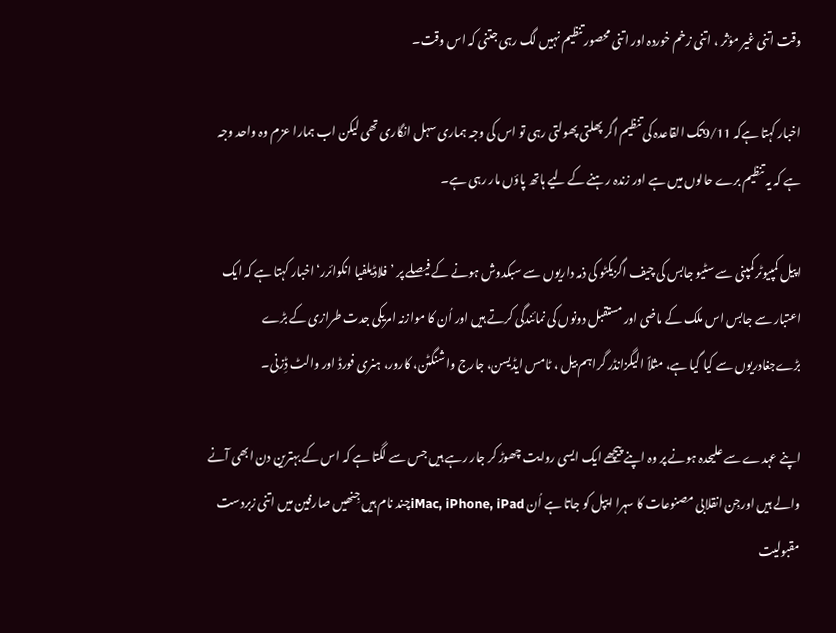وقت اتنی غیر مؤثر ، اتنی زخم خوردہ اور اتنی محصور تنظیم نہیں لگ رہی جتنی کہ اس وقت۔

اخبار کہتا ہےکہ 9/11تک القاعدہ کی تنظیم اگر پھلتی پھولتی رہی تو اس کی وجہ ہماری سہل انگاری تھی لیکن اب ہمارا عزم وہ واحد وجہ ہے کہ یہ تنظیم برے حالوں میں ہے اور زندہ رہنے کے لیے ہاتھ پاؤں مار رہی ہے۔

اپیل کمپیوٹر کمپنی سے سٹیو جابس کی چیف اگزیکٹو کی ذمہ داریوں سے سبکدوش ہونے کے فیصلے پر ’فلاڈیلفیا انکوائرر‘ اخبار کہتا ہے کہ ایک اعتبار سے جابس اس ملک کے ماضی اور مستقبل دونوں کی نمائندگی کرتے ہیں اور اُن کا موازنہ امریکی جدت طرازی کے بڑے بڑےجغادریوں سے کیا گیا ہے، مثلاً الیگزانڈر گراہم بیل ، ٹامس ایڈیسن، جارج واشنگٹن، کارور، ہنری فورڈ اور والٹ ڈِزنی۔

اپنے عہدے سے علیحدہ ہونے پر وہ اپنے پیچھے ایک ایسی روایت چھوڑ کر جار رہے ہیں جس سے لگتا ہے کہ اس کے بہترین دن ابھی آنے والے ہیں اورجِن انقلابی مصنوعات کا سہرا ایپل کو جاتا ہے اُن iMac, iPhone, iPadچند نام ہیں جِنھیں صارفین میں اتنی زبردست مقبولیت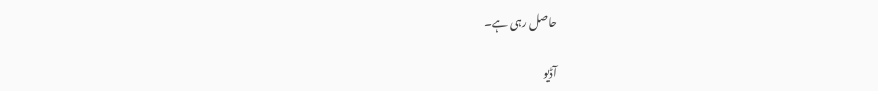حاصل رہی ہے۔

آڈیو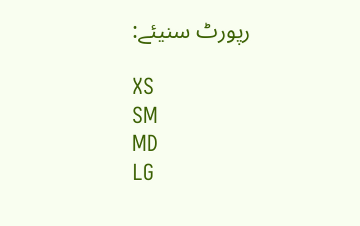رپورٹ سنیئے:

XS
SM
MD
LG